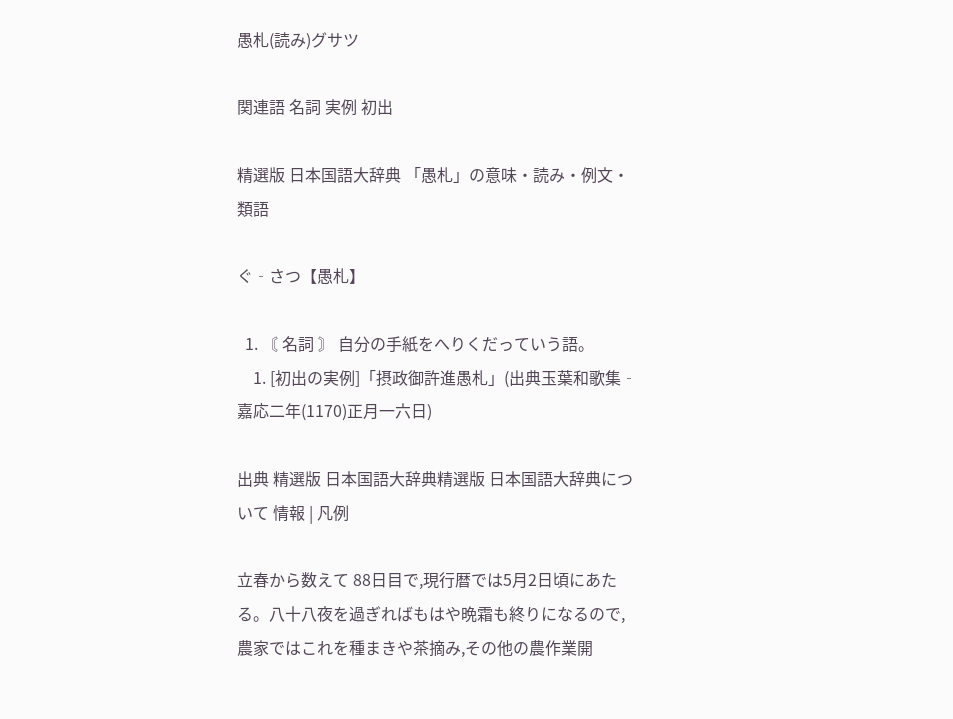愚札(読み)グサツ

関連語 名詞 実例 初出

精選版 日本国語大辞典 「愚札」の意味・読み・例文・類語

ぐ‐さつ【愚札】

  1. 〘 名詞 〙 自分の手紙をへりくだっていう語。
    1. [初出の実例]「摂政御許進愚札」(出典玉葉和歌集‐嘉応二年(1170)正月一六日)

出典 精選版 日本国語大辞典精選版 日本国語大辞典について 情報 | 凡例

立春から数えて 88日目で,現行暦では5月2日頃にあたる。八十八夜を過ぎればもはや晩霜も終りになるので,農家ではこれを種まきや茶摘み,その他の農作業開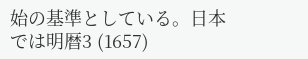始の基準としている。日本では明暦3 (1657)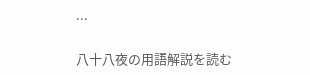...

八十八夜の用語解説を読む